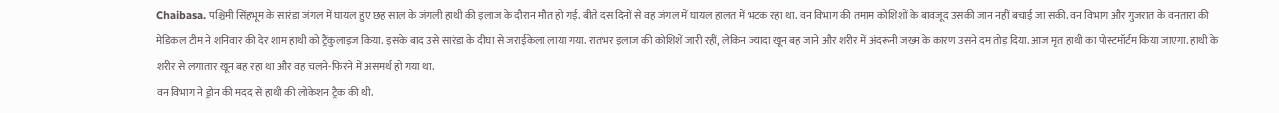Chaibasa. पश्चिमी सिंहभूम के सारंडा जंगल में घायल हुए छह साल के जंगली हाथी की इलाज के दौरान मौत हो गई. बीते दस दिनों से वह जंगल में घायल हालत में भटक रहा था. वन विभाग की तमाम कोशिशों के बावजूद उसकी जान नहीं बचाई जा सकी. वन विभाग और गुजरात के वनतारा की मेडिकल टीम ने शनिवार की देर शाम हाथी को ट्रैंकुलाइज किया. इसके बाद उसे सारंडा के दीघा से जराईकेला लाया गया. रातभर इलाज की कोशिशें जारी रहीं, लेकिन ज्यादा खून बह जाने और शरीर में अंदरूनी जख्म के कारण उसने दम तोड़ दिया. आज मृत हाथी का पोस्टमॉर्टम किया जाएगा. हाथी के शरीर से लगातार खून बह रहा था और वह चलने-फिरने में असमर्थ हो गया था.
वन विभाग ने ड्रोन की मदद से हाथी की लोकेशन ट्रैक की थी.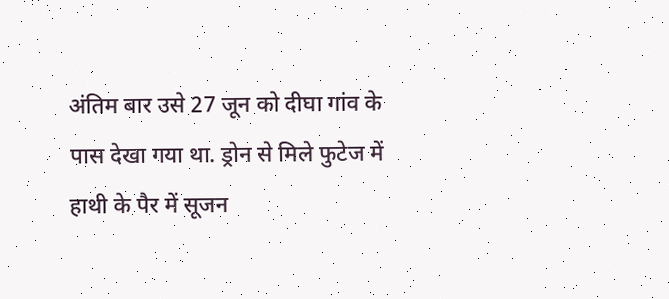अंतिम बार उसे 27 जून को दीघा गांव के पास देखा गया था. ड्रोन से मिले फुटेज में हाथी के पैर में सूजन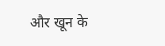और खून के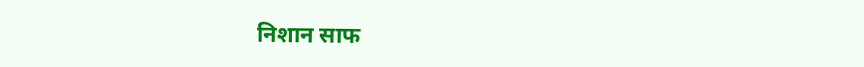निशान साफ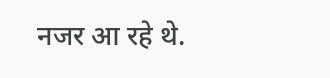नजर आ रहे थे.